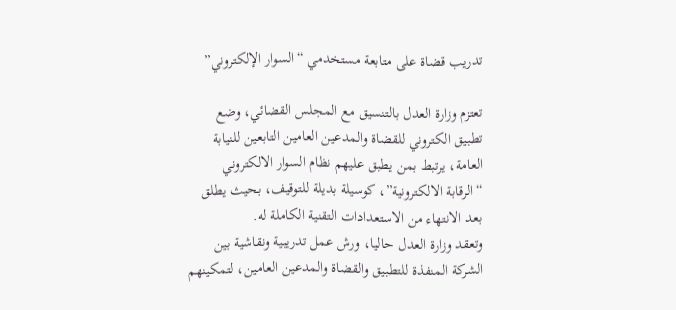تدريب قضاة على متابعة مستخدمي “السوار الإلكتروني”

تعتزم وزارة العدل بالتنسيق مع المجلس القضائي، وضع تطبيق الكتروني للقضاة والمدعين العامين التابعين للنيابة العامة، يرتبط بمن يطبق عليهم نظام السوار الالكتروني “الرقابة الالكترونية”، كوسيلة بديلة للتوقيف، بحيث يطلق بعد الانتهاء من الاستعدادات التقنية الكاملة له.
وتعقد وزارة العدل حاليا، ورش عمل تدريبية ونقاشية بين الشركة المنفذة للتطبيق والقضاة والمدعين العامين، لتمكينهم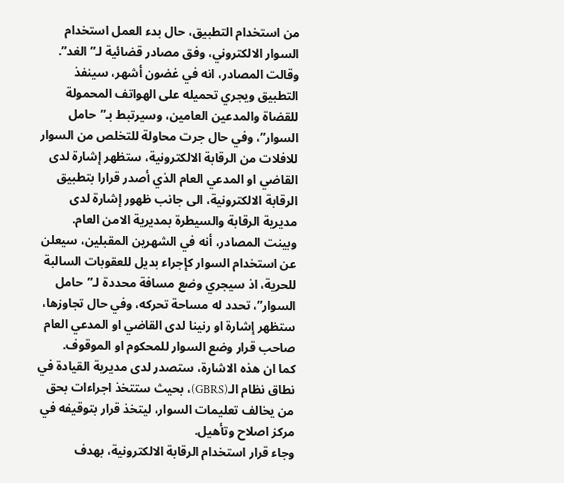من استخدام التطبيق، حال بدء العمل استخدام السوار الالكتروني، وفق مصادر قضائية لـ”الغد”.
وقالت المصادر، انه في غضون أشهر، سينفذ التطبيق ويجري تحميله على الهواتف المحمولة للقضاة والمدعين العامين، وسيرتبط بـ”حامل السوار”، وفي حال جرت محاولة للتخلص من السوار للافلات من الرقابة الالكترونية، ستظهر إشارة لدى القاضي او المدعي العام الذي أصدر قرارا بتطبيق الرقابة الالكترونية، الى جانب ظهور إشارة لدى مديرية الرقابة والسيطرة بمديرية الامن العام.
وبينت المصادر، أنه في الشهرين المقبلين، سيعلن عن استخدام السوار كإجراء بديل للعقوبات السالبة للحرية، اذ سيجري وضع مسافة محددة لـ”حامل السوار”، تحدد له مساحة تحركه، وفي حال تجاوزها، ستظهر إشارة او رنينا لدى القاضي او المدعي العام صاحب قرار وضع السوار للمحكوم او الموقوف.
كما ان هذه الاشارة، ستصدر لدى مديرية القيادة في نطاق نظام الـ(GBRS)، بحيث ستتخذ اجراءات بحق من يخالف تعليمات السوار، ليتخذ قرار بتوقيفه في مركز اصلاح وتأهيل.
وجاء قرار استخدام الرقابة الالكترونية، بهدف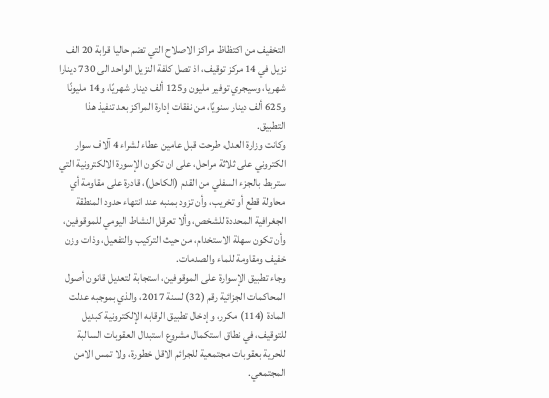التخفيف من اكتظاظ مراكز الاصلاح التي تضم حاليا قرابة 20 الف نزيل في 14 مركز توقيف، اذ تصل كلفة النزيل الواحد الى 730 دينارا شهريا، وسيجري توفير مليون و125 ألف دينار شهريًا، و14 مليونًا و625 ألف دينار سنويًا، من نفقات إدارة المراكز بعد تنفيذ هذا التطبيق.
وكانت وزارة العدل، طرحت قبل عامين عطاء لشراء 4 آلاف سوار الكتروني على ثلاثة مراحل، على ان تكون الإسورة الالكترونية التي ستربط بالجزء السفلي من القدم (الكاحل)، قادرة على مقاومة أي محاولة قطع أو تخريب، وأن تزود بمنبه عند انتهاء حدود المنطقة الجغرافية المحددة للشخص، وألا تعرقل النشاط اليومي للموقوفين، وأن تكون سهلة الاستخدام، من حيث التركيب والتفعيل، وذات وزن خفيف ومقاومة للماء والصدمات.
وجاء تطبيق الإسوارة على الموقوفين، استجابة لتعديل قانون أصول المحاكمات الجزائية رقم (32) لسنة 2017، والذي بموجبه عدلت المادة (114) مكرر، وإدخال تطبيق الرقابه الإلكترونية كبديل للتوقيف، في نطاق استكمال مشروع استبدال العقوبات السالبة للحرية بعقوبات مجتمعية للجرائم الاقل خطورة، ولا تمس الامن المجتمعي.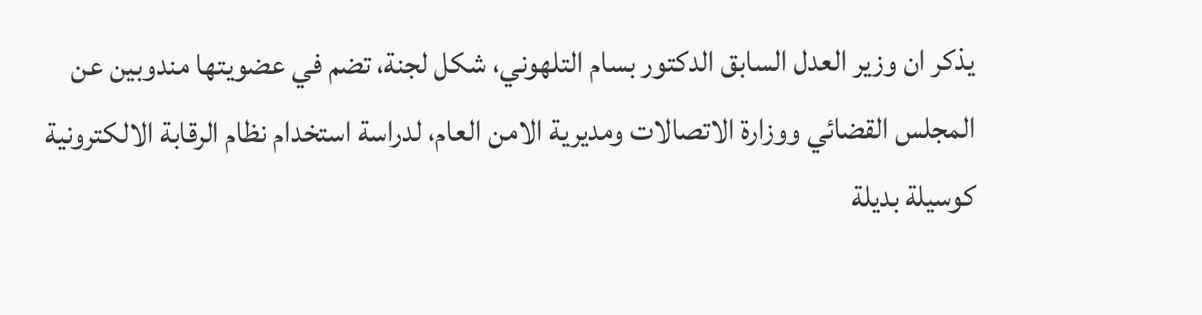يذكر ان وزير العدل السابق الدكتور بسام التلهوني، شكل لجنة، تضم في عضويتها مندوبين عن المجلس القضائي ووزارة الاتصالات ومديرية الامن العام، لدراسة استخدام نظام الرقابة الالكترونية كوسيلة بديلة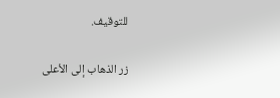للتوقيف.

زر الذهاب إلى الأعلى